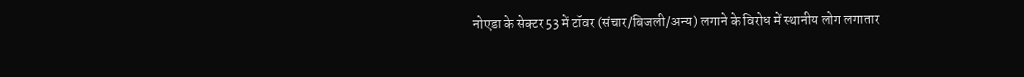नोएडा के सेक्टर 53 में टॉवर (संचार/बिजली/अन्य) लगाने के विरोध में स्थानीय लोग लगातार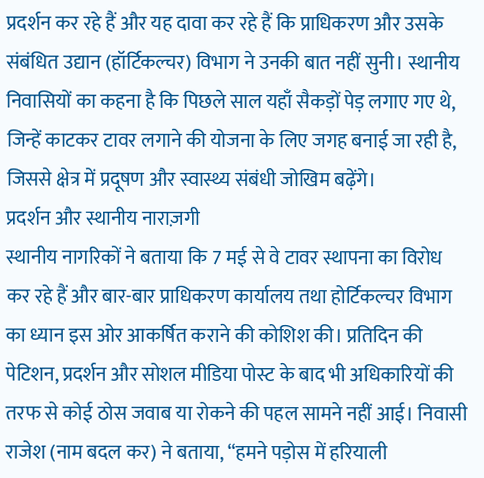प्रदर्शन कर रहे हैं और यह दावा कर रहे हैं कि प्राधिकरण और उसके संबंधित उद्यान (हॉर्टिकल्चर) विभाग ने उनकी बात नहीं सुनी। स्थानीय निवासियों का कहना है कि पिछले साल यहाँ सैकड़ों पेड़ लगाए गए थे, जिन्हें काटकर टावर लगाने की योजना के लिए जगह बनाई जा रही है, जिससे क्षेत्र में प्रदूषण और स्वास्थ्य संबंधी जोखिम बढ़ेंगे।
प्रदर्शन और स्थानीय नाराज़गी
स्थानीय नागरिकों ने बताया कि 7 मई से वे टावर स्थापना का विरोध कर रहे हैं और बार-बार प्राधिकरण कार्यालय तथा होर्टिकल्चर विभाग का ध्यान इस ओर आकर्षित कराने की कोशिश की। प्रतिदिन की पेटिशन, प्रदर्शन और सोशल मीडिया पोस्ट के बाद भी अधिकारियों की तरफ से कोई ठोस जवाब या रोकने की पहल सामने नहीं आई। निवासी राजेश (नाम बदल कर) ने बताया, “हमने पड़ोस में हरियाली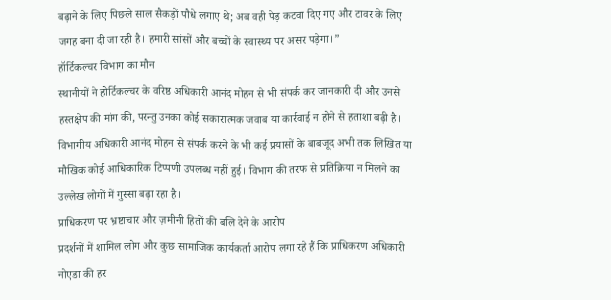बढ़ाने के लिए पिछले साल सैकड़ों पौधे लगाए थे; अब वही पेड़ कटवा दिए गए और टावर के लिए जगह बना दी जा रही है। हमारी सांसों और बच्चों के स्वास्थ्य पर असर पड़ेगा।”
हॉर्टिकल्चर विभाग का मौन
स्थानीयों ने होर्टिकल्चर के वरिष्ठ अधिकारी आनंद मोहन से भी संपर्क कर जानकारी दी और उनसे हस्तक्षेप की मांग की, परन्तु उनका कोई सकारात्मक जवाब या कार्रवाई न होने से हताशा बढ़ी है। विभागीय अधिकारी आनंद मोहन से संपर्क करने के भी कई प्रयासों के बाबजूद अभी तक लिखित या मौखिक कोई आधिकारिक टिप्पणी उपलब्ध नहीं हुई। विभाग की तरफ से प्रतिक्रिया न मिलने का उल्लेख लोगों में गुस्सा बढ़ा रहा है।
प्राधिकरण पर भ्रष्टाचार और ज़मीनी हितों की बलि देने के आरोप
प्रदर्शनों में शामिल लोग और कुछ सामाजिक कार्यकर्ता आरोप लगा रहे हैं कि प्राधिकरण अधिकारी नोएडा की हर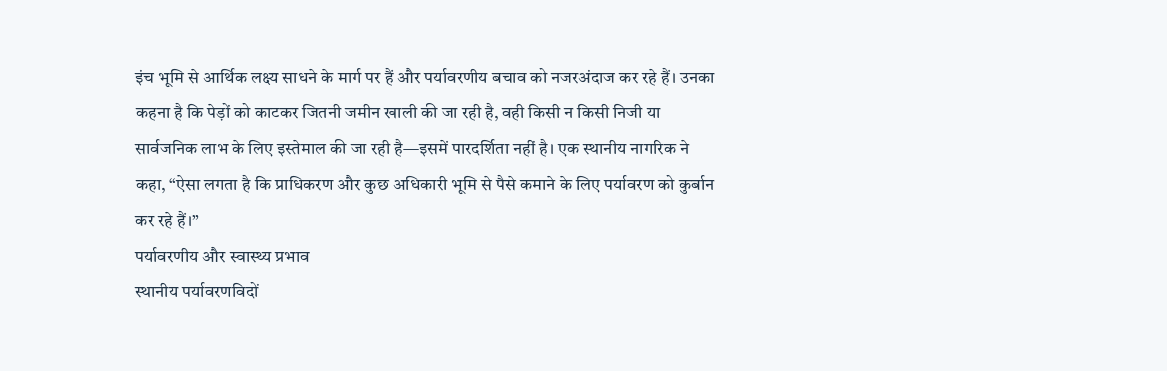इंच भूमि से आर्थिक लक्ष्य साधने के मार्ग पर हैं और पर्यावरणीय बचाव को नजरअंदाज कर रहे हैं। उनका कहना है कि पेड़ों को काटकर जितनी जमीन खाली की जा रही है, वही किसी न किसी निजी या सार्वजनिक लाभ के लिए इस्तेमाल की जा रही है—इसमें पारदर्शिता नहीं है। एक स्थानीय नागरिक ने कहा, “ऐसा लगता है कि प्राधिकरण और कुछ अधिकारी भूमि से पैसे कमाने के लिए पर्यावरण को कुर्बान कर रहे हैं।”
पर्यावरणीय और स्वास्थ्य प्रभाव
स्थानीय पर्यावरणविदों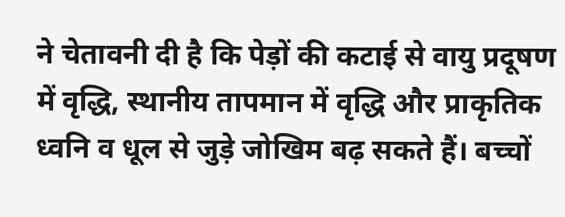ने चेतावनी दी है कि पेड़ों की कटाई से वायु प्रदूषण में वृद्धि, स्थानीय तापमान में वृद्धि और प्राकृतिक ध्वनि व धूल से जुड़े जोखिम बढ़ सकते हैं। बच्चों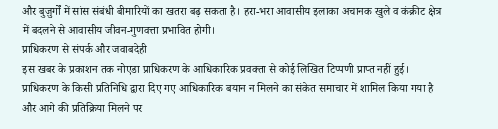और बुज़ुर्गों में सांस संबंधी बीमारियों का खतरा बढ़ सकता है। हरा-भरा आवासीय इलाका अचानक खुले व कंक्रीट क्षेत्र में बदलने से आवासीय जीवन-गुणवत्ता प्रभावित होगी।
प्राधिकरण से संपर्क और जवाबदेही
इस खबर के प्रकाशन तक नोएडा प्राधिकरण के आधिकारिक प्रवक्ता से कोई लिखित टिप्पणी प्राप्त नहीं हुई। प्राधिकरण के किसी प्रतिनिधि द्वारा दिए गए आधिकारिक बयान न मिलने का संकेत समाचार में शामिल किया गया है और आगे की प्रतिक्रिया मिलने पर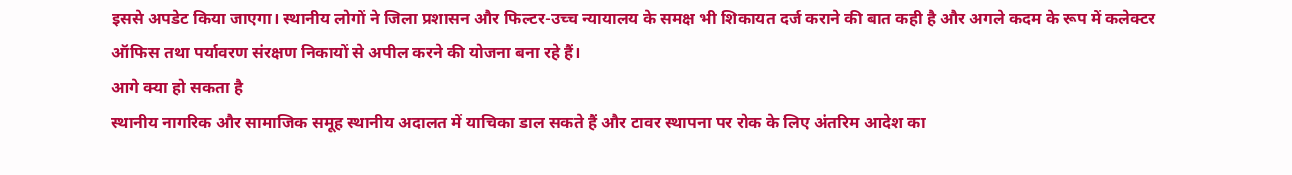इससे अपडेट किया जाएगा। स्थानीय लोगों ने जिला प्रशासन और फिल्टर-उच्च न्यायालय के समक्ष भी शिकायत दर्ज कराने की बात कही है और अगले कदम के रूप में कलेक्टर ऑफिस तथा पर्यावरण संरक्षण निकायों से अपील करने की योजना बना रहे हैं।
आगे क्या हो सकता है
स्थानीय नागरिक और सामाजिक समूह स्थानीय अदालत में याचिका डाल सकते हैं और टावर स्थापना पर रोक के लिए अंतरिम आदेश का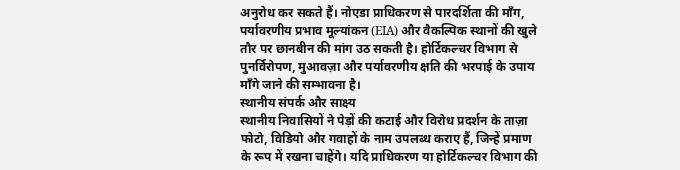अनुरोध कर सकते हैं। नोएडा प्राधिकरण से पारदर्शिता की माँग, पर्यावरणीय प्रभाव मूल्यांकन (EIA) और वैकल्पिक स्थानों की खुले तौर पर छानबीन की मांग उठ सकती है। होर्टिकल्चर विभाग से पुनर्विरोपण, मुआवज़ा और पर्यावरणीय क्षति की भरपाई के उपाय माँगे जाने की सम्भावना है।
स्थानीय संपर्क और साक्ष्य
स्थानीय निवासियों ने पेड़ों की कटाई और विरोध प्रदर्शन के ताज़ा फोटो, विडियो और गवाहों के नाम उपलब्ध कराए हैं, जिन्हें प्रमाण के रूप में रखना चाहेंगे। यदि प्राधिकरण या होर्टिकल्चर विभाग की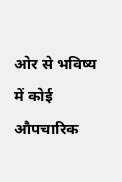ओर से भविष्य में कोई औपचारिक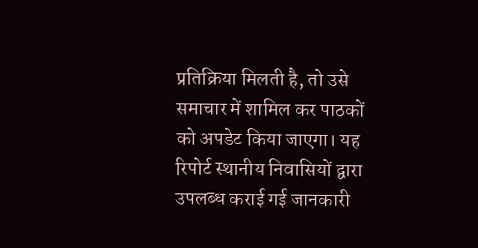प्रतिक्रिया मिलती है, तो उसे समाचार में शामिल कर पाठकों को अपडेट किया जाएगा। यह रिपोर्ट स्थानीय निवासियों द्वारा उपलब्ध कराई गई जानकारी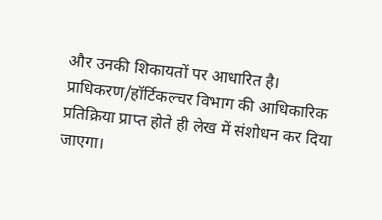और उनकी शिकायतों पर आधारित है। प्राधिकरण/हॉर्टिकल्चर विभाग की आधिकारिक प्रतिक्रिया प्राप्त होते ही लेख में संशोधन कर दिया जाएगा।